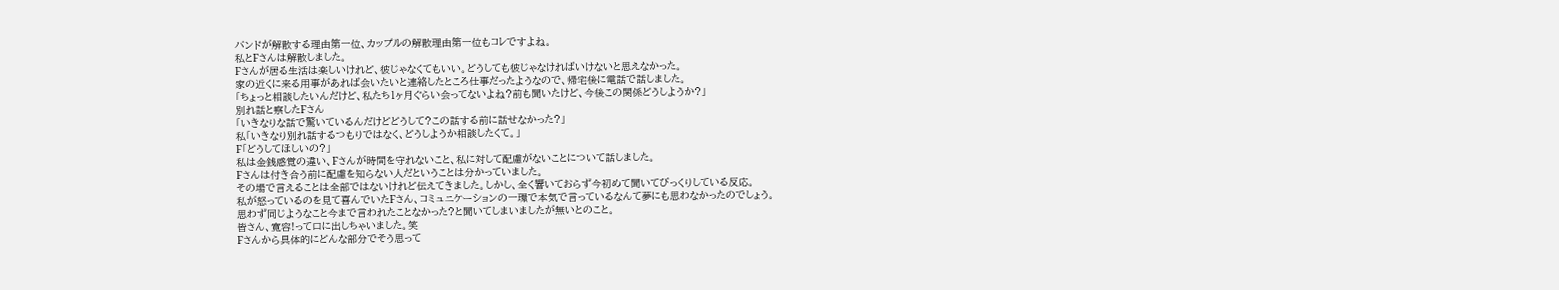バンドが解散する理由第一位、カップルの解散理由第一位もコレですよね。
私とFさんは解散しました。
Fさんが居る生活は楽しいけれど、彼じゃなくてもいい。どうしても彼じゃなければいけないと思えなかった。
家の近くに来る用事があれば会いたいと連絡したところ仕事だったようなので、帰宅後に電話で話しました。
「ちょっと相談したいんだけど、私たち1ヶ月ぐらい会ってないよね?前も聞いたけど、今後この関係どうしようか?」
別れ話と察したFさん
「いきなりな話で驚いているんだけどどうして?この話する前に話せなかった?」
私「いきなり別れ話するつもりではなく、どうしようか相談したくて。」
F「どうしてほしいの?」
私は金銭感覚の違い、Fさんが時間を守れないこと、私に対して配慮がないことについて話しました。
Fさんは付き合う前に配慮を知らない人だということは分かっていました。
その場で言えることは全部ではないけれど伝えてきました。しかし、全く響いておらず今初めて聞いてびっくりしている反応。
私が怒っているのを見て喜んでいたFさん、コミュニケーションの一環で本気で言っているなんて夢にも思わなかったのでしょう。
思わず同じようなこと今まで言われたことなかった?と聞いてしまいましたが無いとのこと。
皆さん、寛容!って口に出しちゃいました。笑
Fさんから具体的にどんな部分でそう思って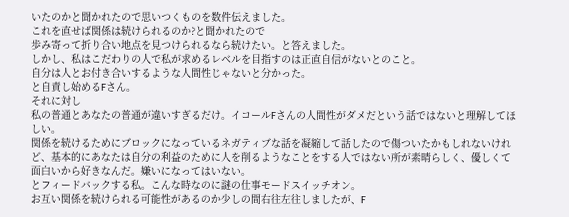いたのかと聞かれたので思いつくものを数件伝えました。
これを直せば関係は続けられるのか?と聞かれたので
歩み寄って折り合い地点を見つけられるなら続けたい。と答えました。
しかし、私はこだわりの人で私が求めるレベルを目指すのは正直自信がないとのこと。
自分は人とお付き合いするような人間性じゃないと分かった。
と自責し始めるFさん。
それに対し
私の普通とあなたの普通が違いすぎるだけ。イコールFさんの人間性がダメだという話ではないと理解してほしい。
関係を続けるためにブロックになっているネガティブな話を凝縮して話したので傷ついたかもしれないけれど、基本的にあなたは自分の利益のために人を削るようなことをする人ではない所が素晴らしく、優しくて面白いから好きなんだ。嫌いになってはいない。
とフィードバックする私。こんな時なのに謎の仕事モードスイッチオン。
お互い関係を続けられる可能性があるのか少しの間右往左往しましたが、F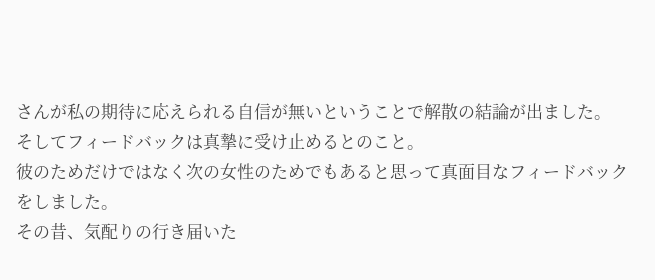さんが私の期待に応えられる自信が無いということで解散の結論が出ました。
そしてフィードバックは真摯に受け止めるとのこと。
彼のためだけではなく次の女性のためでもあると思って真面目なフィードバックをしました。
その昔、気配りの行き届いた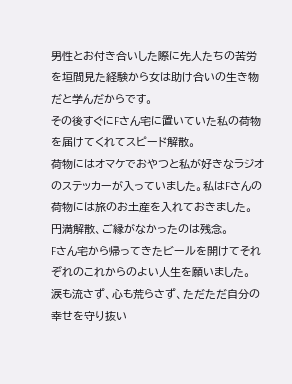男性とお付き合いした際に先人たちの苦労を垣間見た経験から女は助け合いの生き物だと学んだからです。
その後すぐにFさん宅に置いていた私の荷物を届けてくれてスピード解散。
荷物にはオマケでおやつと私が好きなラジオのステッカーが入っていました。私はFさんの荷物には旅のお土産を入れておきました。
円満解散、ご縁がなかったのは残念。
Fさん宅から帰ってきたビールを開けてそれぞれのこれからのよい人生を願いました。
涙も流さず、心も荒らさず、ただただ自分の幸せを守り抜い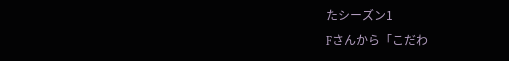たシーズン1
Fさんから「こだわ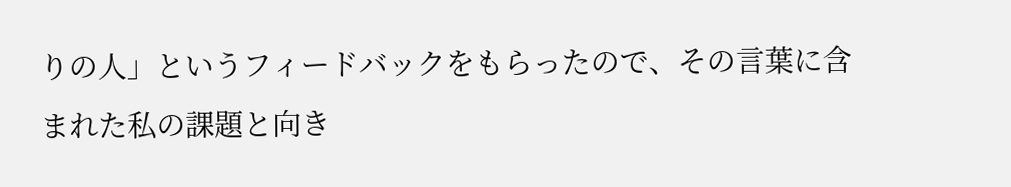りの人」というフィードバックをもらったので、その言葉に含まれた私の課題と向き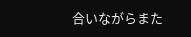合いながらまた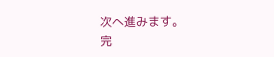次へ進みます。
完